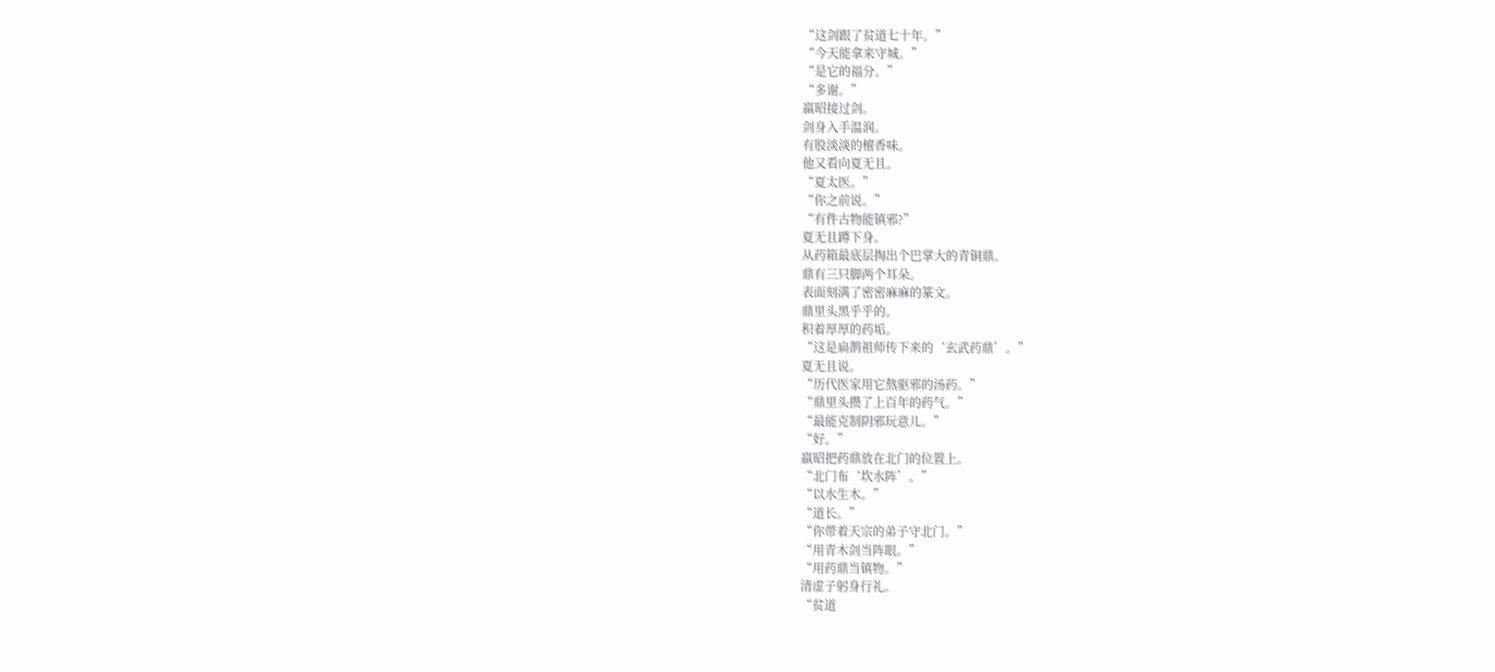“这剑跟了贫道七十年。”
“今天能拿来守城。”
“是它的福分。”
“多谢。”
嬴昭接过剑。
剑身入手温润。
有股淡淡的檀香味。
他又看向夏无且。
“夏太医。”
“你之前说。”
“有件古物能镇邪?”
夏无且蹲下身。
从药箱最底层掏出个巴掌大的青铜鼎。
鼎有三只脚两个耳朵。
表面刻满了密密麻麻的篆文。
鼎里头黑乎乎的。
积着厚厚的药垢。
“这是扁鹊祖师传下来的‘玄武药鼎’。”
夏无且说。
“历代医家用它熬驱邪的汤药。”
“鼎里头攒了上百年的药气。”
“最能克制阴邪玩意儿。”
“好。”
嬴昭把药鼎放在北门的位置上。
“北门布‘坎水阵’。”
“以水生木。”
“道长。”
“你带着天宗的弟子守北门。”
“用青木剑当阵眼。”
“用药鼎当镇物。”
清虚子躬身行礼。
“贫道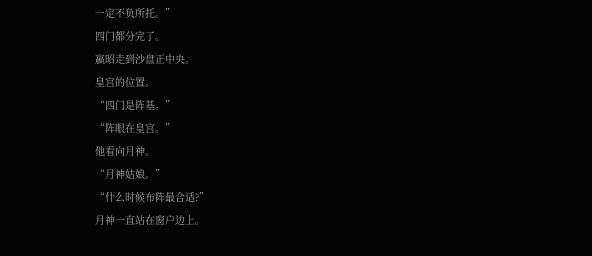一定不负所托。”
四门都分完了。
嬴昭走到沙盘正中央。
皇宫的位置。
“四门是阵基。”
“阵眼在皇宫。”
他看向月神。
“月神姑娘。”
“什么时候布阵最合适?”
月神一直站在窗户边上。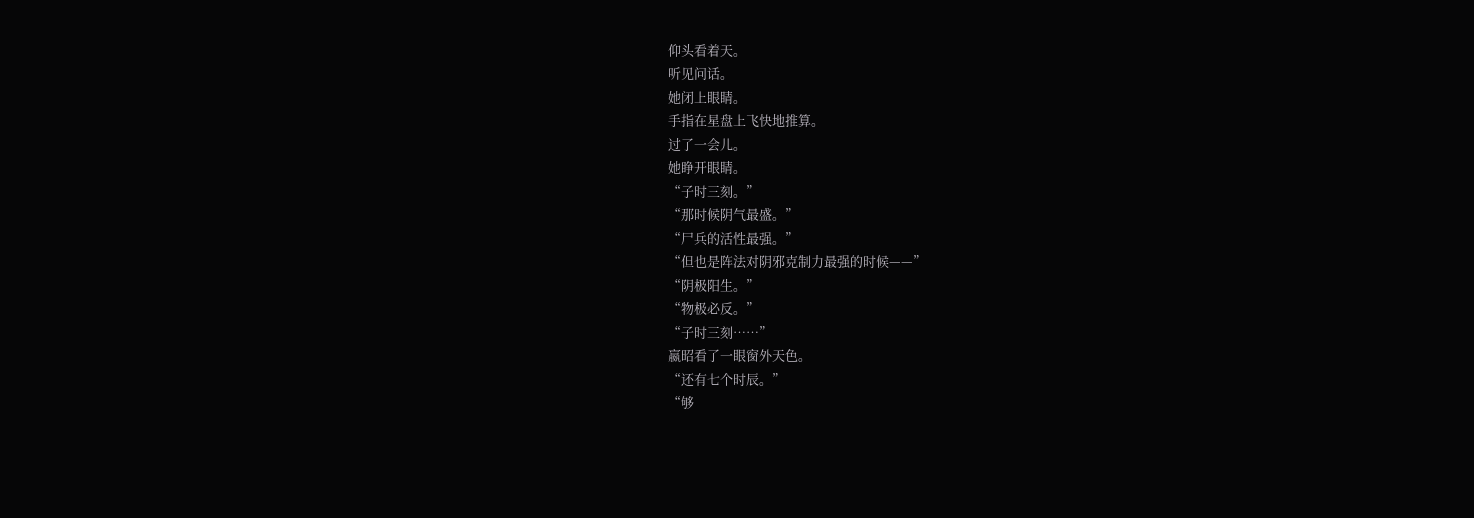仰头看着天。
听见问话。
她闭上眼睛。
手指在星盘上飞快地推算。
过了一会儿。
她睁开眼睛。
“子时三刻。”
“那时候阴气最盛。”
“尸兵的活性最强。”
“但也是阵法对阴邪克制力最强的时候——”
“阴极阳生。”
“物极必反。”
“子时三刻……”
嬴昭看了一眼窗外天色。
“还有七个时辰。”
“够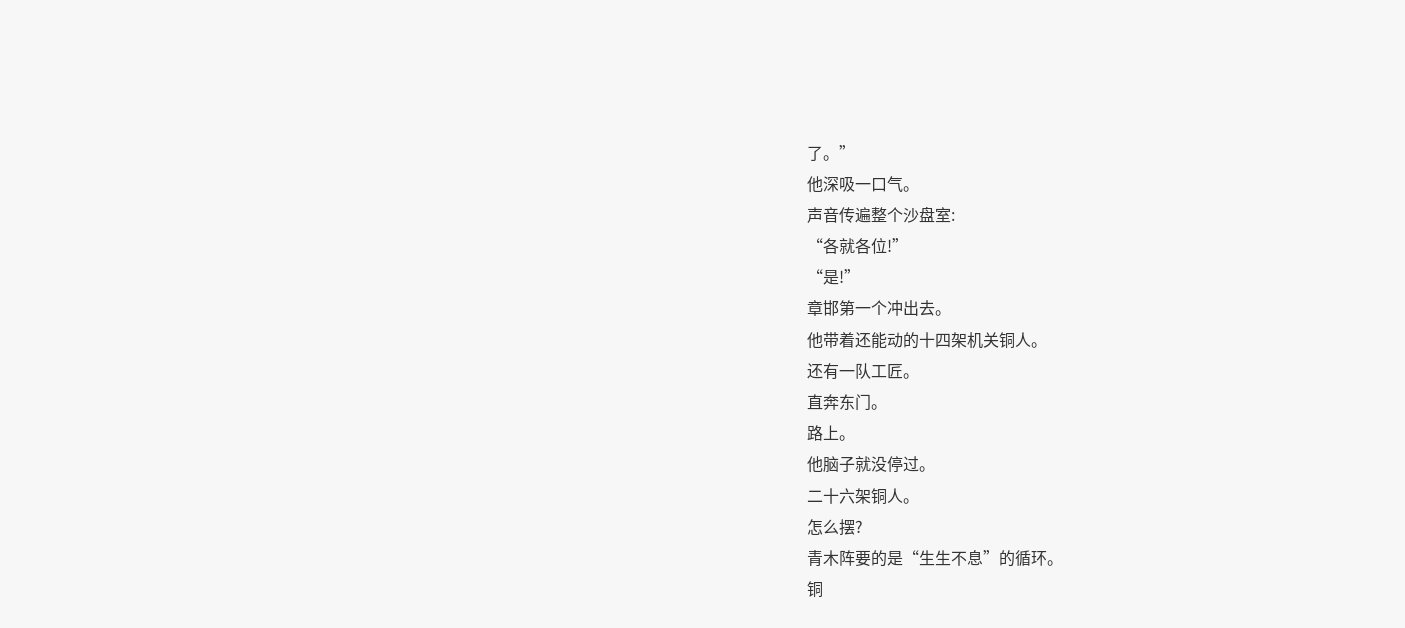了。”
他深吸一口气。
声音传遍整个沙盘室:
“各就各位!”
“是!”
章邯第一个冲出去。
他带着还能动的十四架机关铜人。
还有一队工匠。
直奔东门。
路上。
他脑子就没停过。
二十六架铜人。
怎么摆?
青木阵要的是“生生不息”的循环。
铜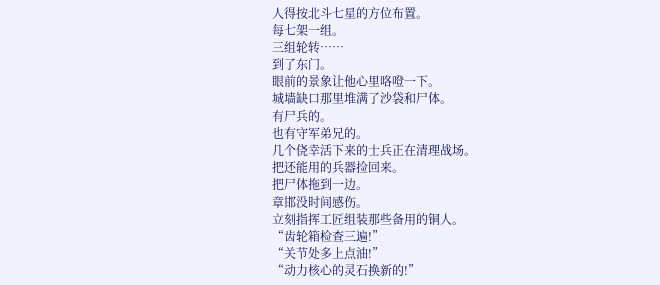人得按北斗七星的方位布置。
每七架一组。
三组轮转……
到了东门。
眼前的景象让他心里咯噔一下。
城墙缺口那里堆满了沙袋和尸体。
有尸兵的。
也有守军弟兄的。
几个侥幸活下来的士兵正在清理战场。
把还能用的兵器捡回来。
把尸体拖到一边。
章邯没时间感伤。
立刻指挥工匠组装那些备用的铜人。
“齿轮箱检查三遍!”
“关节处多上点油!”
“动力核心的灵石换新的!”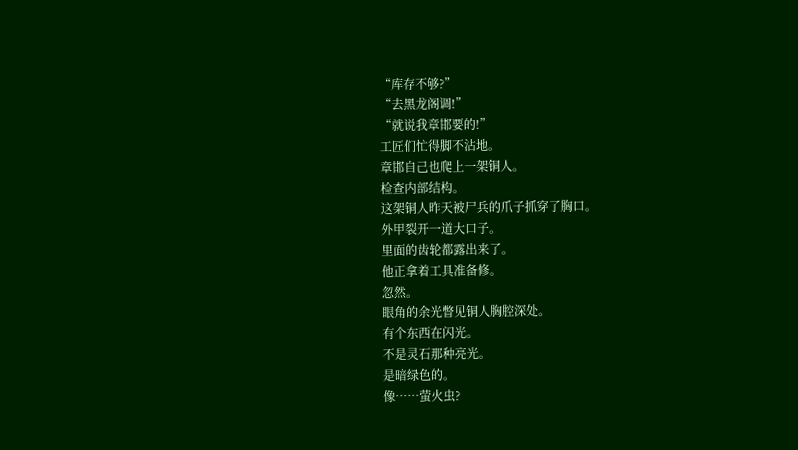“库存不够?”
“去黑龙阁调!”
“就说我章邯要的!”
工匠们忙得脚不沾地。
章邯自己也爬上一架铜人。
检查内部结构。
这架铜人昨天被尸兵的爪子抓穿了胸口。
外甲裂开一道大口子。
里面的齿轮都露出来了。
他正拿着工具准备修。
忽然。
眼角的余光瞥见铜人胸腔深处。
有个东西在闪光。
不是灵石那种亮光。
是暗绿色的。
像……萤火虫?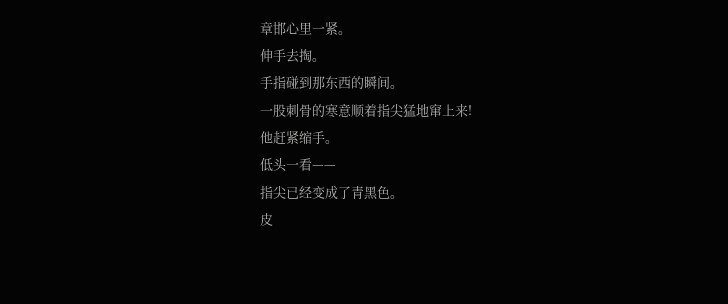章邯心里一紧。
伸手去掏。
手指碰到那东西的瞬间。
一股刺骨的寒意顺着指尖猛地窜上来!
他赶紧缩手。
低头一看——
指尖已经变成了青黑色。
皮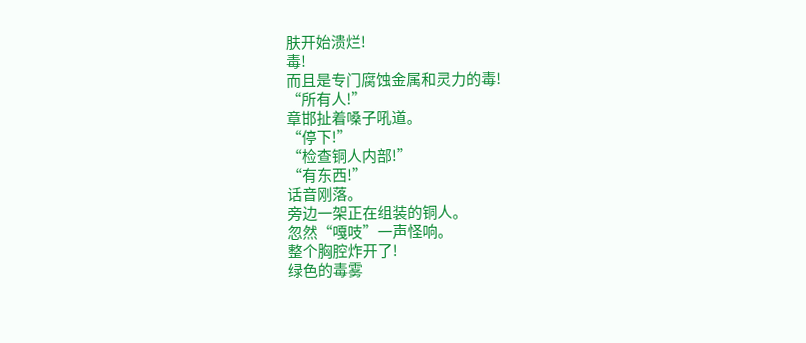肤开始溃烂!
毒!
而且是专门腐蚀金属和灵力的毒!
“所有人!”
章邯扯着嗓子吼道。
“停下!”
“检查铜人内部!”
“有东西!”
话音刚落。
旁边一架正在组装的铜人。
忽然“嘎吱”一声怪响。
整个胸腔炸开了!
绿色的毒雾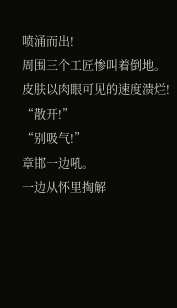喷涌而出!
周围三个工匠惨叫着倒地。
皮肤以肉眼可见的速度溃烂!
“散开!”
“别吸气!”
章邯一边吼。
一边从怀里掏解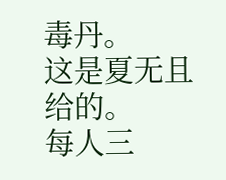毒丹。
这是夏无且给的。
每人三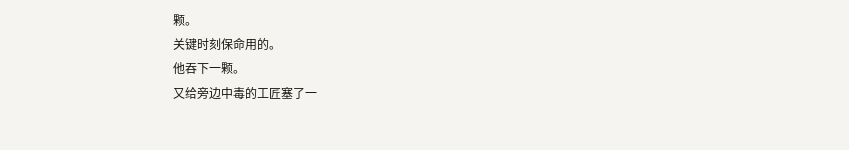颗。
关键时刻保命用的。
他吞下一颗。
又给旁边中毒的工匠塞了一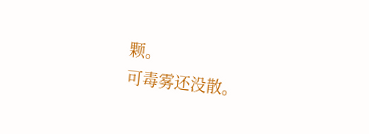颗。
可毒雾还没散。